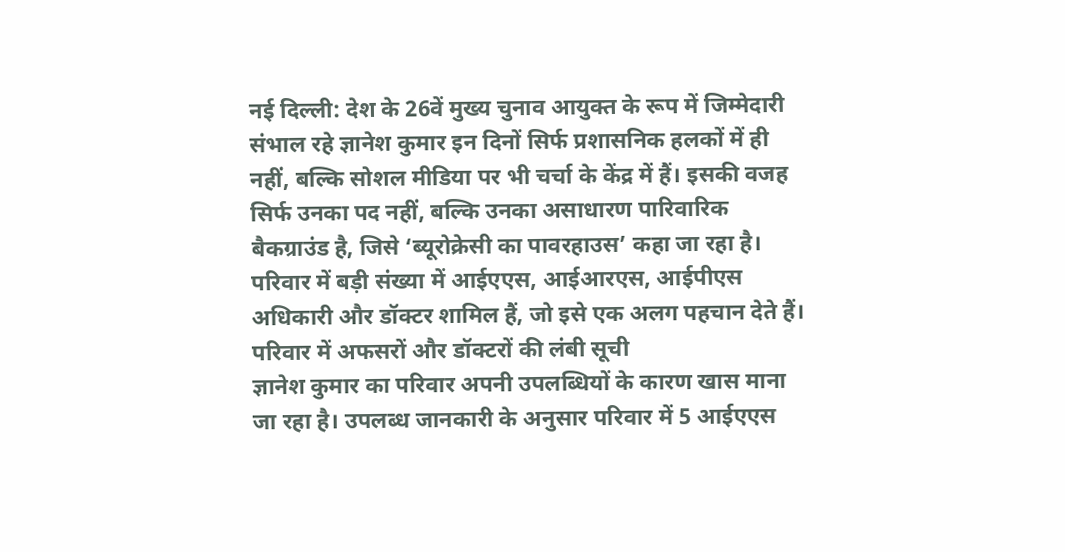नई दिल्ली: देश के 26वें मुख्य चुनाव आयुक्त के रूप में जिम्मेदारी संभाल रहे ज्ञानेश कुमार इन दिनों सिर्फ प्रशासनिक हलकों में ही नहीं, बल्कि सोशल मीडिया पर भी चर्चा के केंद्र में हैं। इसकी वजह सिर्फ उनका पद नहीं, बल्कि उनका असाधारण पारिवारिक बैकग्राउंड है, जिसे ‘ब्यूरोक्रेसी का पावरहाउस’ कहा जा रहा है। परिवार में बड़ी संख्या में आईएएस, आईआरएस, आईपीएस अधिकारी और डॉक्टर शामिल हैं, जो इसे एक अलग पहचान देते हैं।
परिवार में अफसरों और डॉक्टरों की लंबी सूची
ज्ञानेश कुमार का परिवार अपनी उपलब्धियों के कारण खास माना जा रहा है। उपलब्ध जानकारी के अनुसार परिवार में 5 आईएएस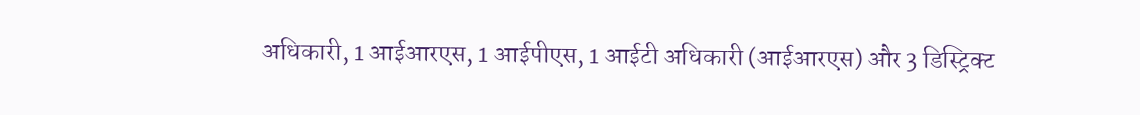अधिकारी, 1 आईआरएस, 1 आईपीएस, 1 आईटी अधिकारी (आईआरएस) और 3 डिस्ट्रिक्ट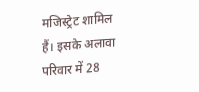मजिस्ट्रेट शामिल हैं। इसके अलावा परिवार में 28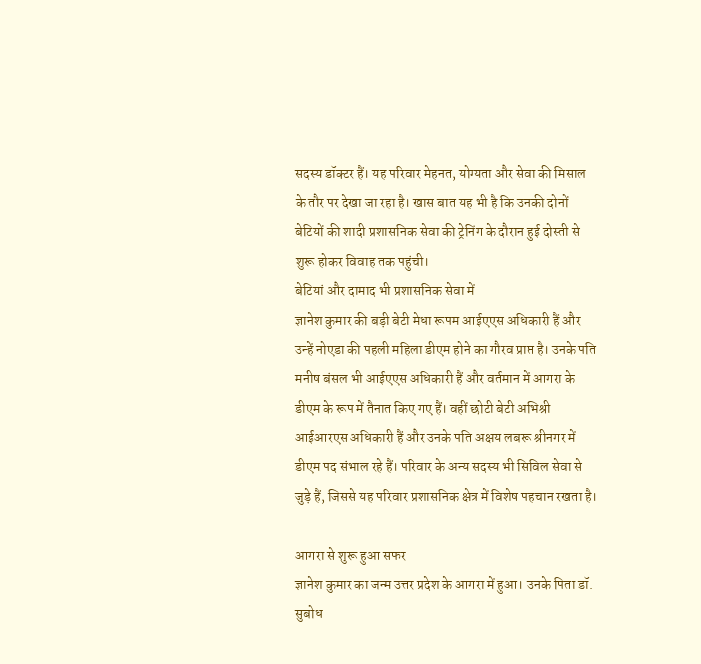सदस्य डॉक्टर हैं। यह परिवार मेहनत, योग्यता और सेवा की मिसाल के तौर पर देखा जा रहा है। खास बात यह भी है कि उनकी दोनों बेटियों की शादी प्रशासनिक सेवा की ट्रेनिंग के दौरान हुई दोस्ती से शुरू होकर विवाह तक पहुंची।
बेटियां और दामाद भी प्रशासनिक सेवा में
ज्ञानेश कुमार की बड़ी बेटी मेधा रूपम आईएएस अधिकारी हैं और उन्हें नोएडा की पहली महिला डीएम होने का गौरव प्राप्त है। उनके पति मनीष बंसल भी आईएएस अधिकारी हैं और वर्तमान में आगरा के डीएम के रूप में तैनात किए गए हैं। वहीं छोटी बेटी अभिश्री आईआरएस अधिकारी हैं और उनके पति अक्षय लबरू श्रीनगर में डीएम पद संभाल रहे हैं। परिवार के अन्य सदस्य भी सिविल सेवा से जुड़े हैं, जिससे यह परिवार प्रशासनिक क्षेत्र में विशेष पहचान रखता है।

आगरा से शुरू हुआ सफर
ज्ञानेश कुमार का जन्म उत्तर प्रदेश के आगरा में हुआ। उनके पिता डॉ. सुबोध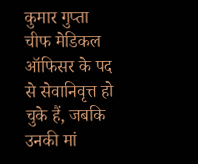कुमार गुप्ता चीफ मेडिकल ऑफिसर के पद से सेवानिवृत्त हो चुके हैं, जबकि उनकी मां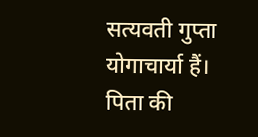सत्यवती गुप्ता योगाचार्या हैं। पिता की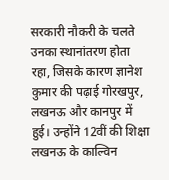सरकारी नौकरी के चलते उनका स्थानांतरण होता रहा, जिसके कारण ज्ञानेश कुमार की पढ़ाई गोरखपुर, लखनऊ और कानपुर में हुई। उन्होंने 12वीं की शिक्षा लखनऊ के काल्विन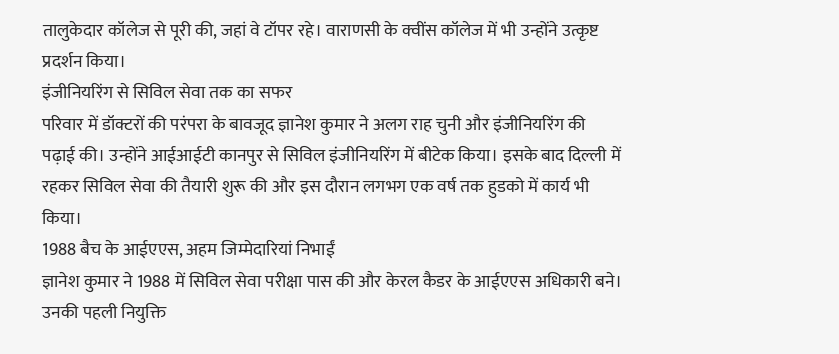तालुकेदार कॉलेज से पूरी की, जहां वे टॉपर रहे। वाराणसी के क्वींस कॉलेज में भी उन्होंने उत्कृष्ट प्रदर्शन किया।
इंजीनियरिंग से सिविल सेवा तक का सफर
परिवार में डॉक्टरों की परंपरा के बावजूद ज्ञानेश कुमार ने अलग राह चुनी और इंजीनियरिंग की पढ़ाई की। उन्होंने आईआईटी कानपुर से सिविल इंजीनियरिंग में बीटेक किया। इसके बाद दिल्ली में रहकर सिविल सेवा की तैयारी शुरू की और इस दौरान लगभग एक वर्ष तक हुडको में कार्य भी किया।
1988 बैच के आईएएस, अहम जिम्मेदारियां निभाईं
ज्ञानेश कुमार ने 1988 में सिविल सेवा परीक्षा पास की और केरल कैडर के आईएएस अधिकारी बने। उनकी पहली नियुक्ति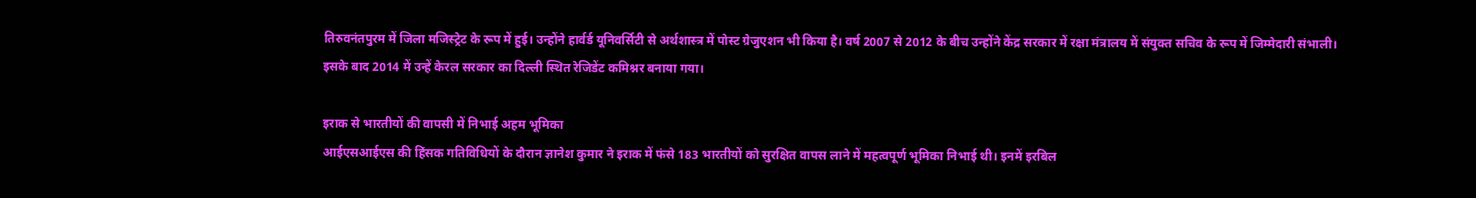तिरुवनंतपुरम में जिला मजिस्ट्रेट के रूप में हुई। उन्होंने हार्वर्ड यूनिवर्सिटी से अर्थशास्त्र में पोस्ट ग्रेजुएशन भी किया है। वर्ष 2007 से 2012 के बीच उन्होंने केंद्र सरकार में रक्षा मंत्रालय में संयुक्त सचिव के रूप में जिम्मेदारी संभाली। इसके बाद 2014 में उन्हें केरल सरकार का दिल्ली स्थित रेजिडेंट कमिश्नर बनाया गया।

इराक से भारतीयों की वापसी में निभाई अहम भूमिका
आईएसआईएस की हिंसक गतिविधियों के दौरान ज्ञानेश कुमार ने इराक में फंसे 183 भारतीयों को सुरक्षित वापस लाने में महत्वपूर्ण भूमिका निभाई थी। इनमें इरबिल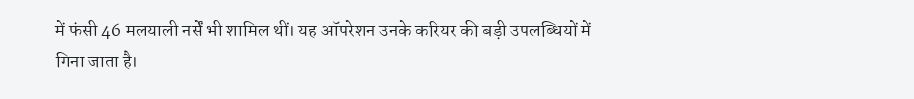में फंसी 46 मलयाली नर्सें भी शामिल थीं। यह ऑपरेशन उनके करियर की बड़ी उपलब्धियों में गिना जाता है।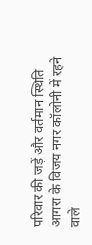परिवार की जड़ें और वर्तमान स्थिति
आगरा के विजय नगर कॉलोनी में रहने वाले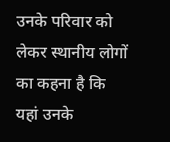उनके परिवार को लेकर स्थानीय लोगों का कहना है कि यहां उनके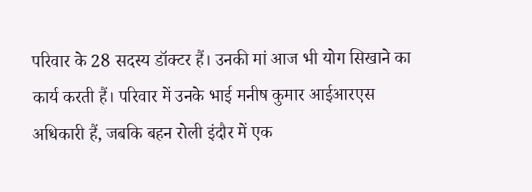परिवार के 28 सदस्य डॉक्टर हैं। उनकी मां आज भी योग सिखाने का कार्य करती हैं। परिवार में उनके भाई मनीष कुमार आईआरएस अधिकारी हैं, जबकि बहन रोली इंदौर में एक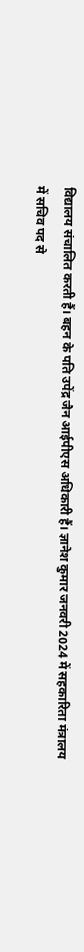विद्यालय संचालित करती हैं। बहन के पति उपेंद्र जैन आईपीएस अधिकारी हैं। ज्ञानेश कुमार जनवरी 2024 में सहकारिता मंत्रालय में सचिव पद से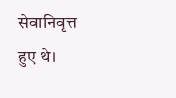सेवानिवृत्त हुए थे।